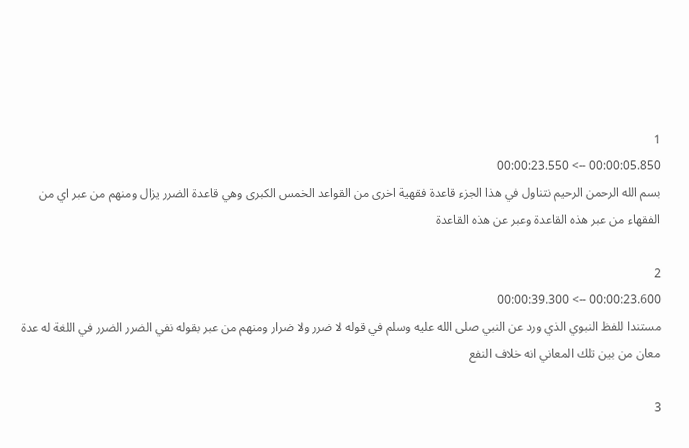1
00:00:05.850 --> 00:00:23.550
بسم الله الرحمن الرحيم نتناول في هذا الجزء قاعدة فقهية اخرى من القواعد الخمس الكبرى وهي قاعدة الضرر يزال ومنهم من عبر اي من الفقهاء من عبر هذه القاعدة وعبر عن هذه القاعدة

2
00:00:23.600 --> 00:00:39.300
مستندا للفظ النبوي الذي ورد عن النبي صلى الله عليه وسلم في قوله لا ضرر ولا ضرار ومنهم من عبر بقوله نفي الضرر الضرر في اللغة له عدة معان من بين تلك المعاني انه خلاف النفع

3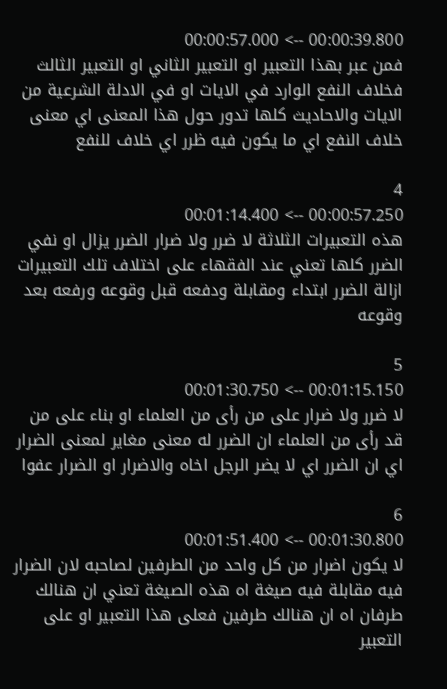00:00:39.800 --> 00:00:57.000
فمن عبر بهذا التعبير او التعبير الثاني او التعبير الثالث فخلاف النفع الوارد في الايات او في الادلة الشرعية من الايات والاحاديث كلها تدور حول هذا المعنى اي معنى خلاف النفع اي ما يكون فيه ظرر اي خلاف للنفع

4
00:00:57.250 --> 00:01:14.400
هذه التعبيرات الثلاثة لا ضرر ولا ضرار الضرر يزال او نفي الضرر كلها تعني عند الفقهاء على اختلاف تلك التعبيرات ازالة الضرر ابتداء ومقابلة ودفعه قبل وقوعه ورفعه بعد وقوعه

5
00:01:15.150 --> 00:01:30.750
لا ضرر ولا ضرار على من رأى من العلماء او بناء على من قد رأى من العلماء ان الضرر له معنى مغاير لمعنى الضرار اي ان الضرر اي لا يضر الرجل اخاه والاضرار او الضرار عفوا

6
00:01:30.800 --> 00:01:51.400
لا يكون اضرار من كل واحد من الطرفين لصاحبه لان الضرار فيه مقابلة فيه صيغة اه هذه الصيغة تعني ان هنالك طرفان اه ان هنالك طرفين فعلى هذا التعبير او على التعبير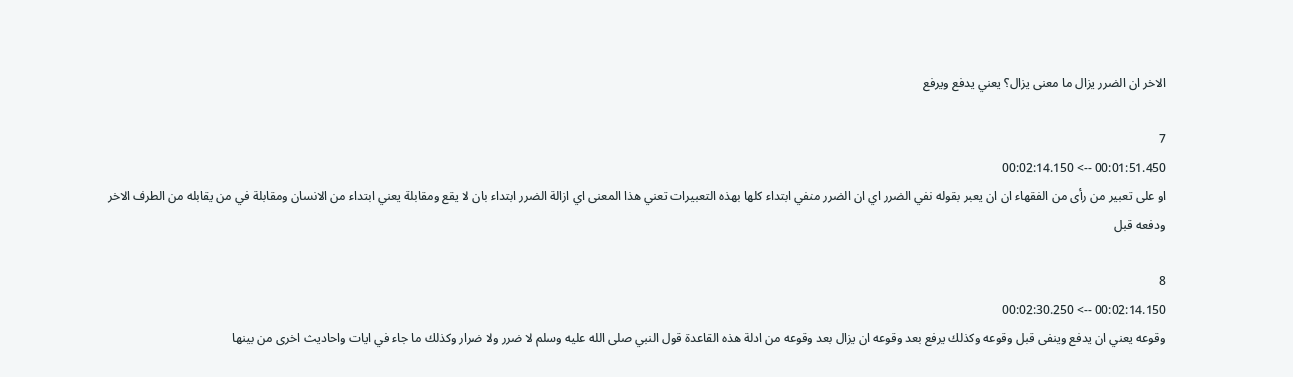الاخر ان الضرر يزال ما معنى يزال؟ يعني يدفع ويرفع

7
00:01:51.450 --> 00:02:14.150
او على تعبير من رأى من الفقهاء ان ان يعبر بقوله نفي الضرر اي ان الضرر منفي ابتداء كلها بهذه التعبيرات تعني هذا المعنى اي ازالة الضرر ابتداء بان لا يقع ومقابلة يعني ابتداء من الانسان ومقابلة في من يقابله من الطرف الاخر ودفعه قبل

8
00:02:14.150 --> 00:02:30.250
وقوعه يعني ان يدفع وينفى قبل وقوعه وكذلك يرفع بعد وقوعه ان يزال بعد وقوعه من ادلة هذه القاعدة قول النبي صلى الله عليه وسلم لا ضرر ولا ضرار وكذلك ما جاء في ايات واحاديث اخرى من بينها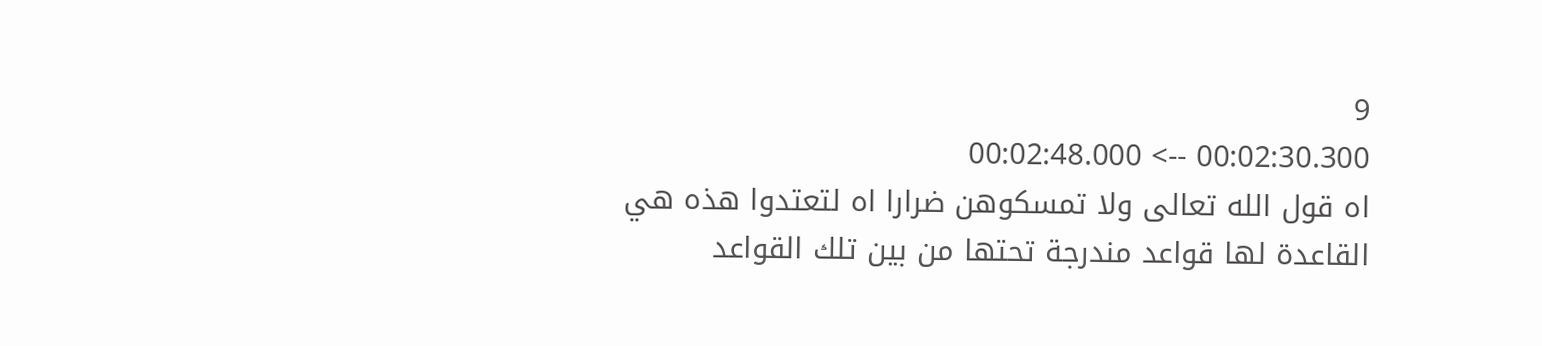9
00:02:30.300 --> 00:02:48.000
اه قول الله تعالى ولا تمسكوهن ضرارا اه لتعتدوا هذه هي القاعدة لها قواعد مندرجة تحتها من بين تلك القواعد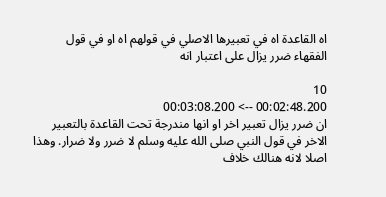اه القاعدة اه في تعبيرها الاصلي في قولهم اه او في قول الفقهاء ضرر يزال على اعتبار انه

10
00:02:48.200 --> 00:03:08.200
ان ضرر يزال تعبير اخر او انها مندرجة تحت القاعدة بالتعبير الاخر في قول النبي صلى الله عليه وسلم لا ضرر ولا ضرار. وهذا اصلا لانه هنالك خلاف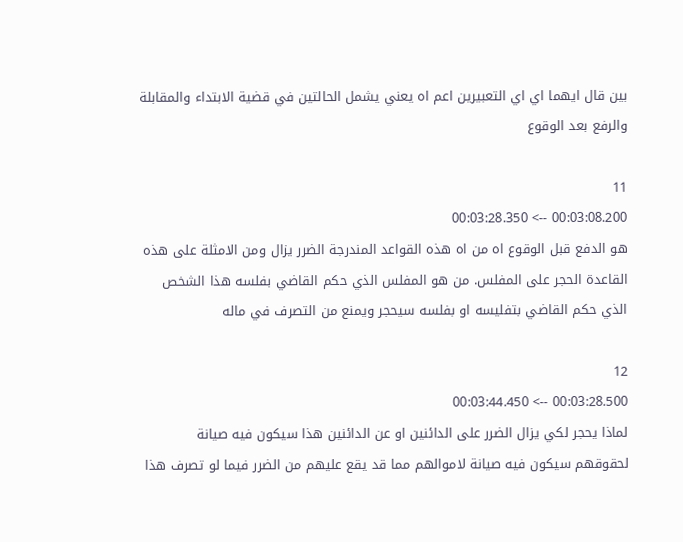بين قال ايهما اي اي التعبيرين اعم اه يعني يشمل الحالتين في قضية الابتداء والمقابلة والرفع بعد الوقوع

11
00:03:08.200 --> 00:03:28.350
هو الدفع قبل الوقوع اه من اه هذه القواعد المندرجة الضرر يزال ومن الامثلة على هذه القاعدة الحجر على المفلس. من هو المفلس الذي حكم القاضي بفلسه هذا الشخص الذي حكم القاضي بتفليسه او بفلسه سيحجر ويمنع من التصرف في ماله

12
00:03:28.500 --> 00:03:44.450
لماذا يحجر لكي يزال الضرر على الدائنين او عن الدائنين هذا سيكون فيه صيانة لحقوقهم سيكون فيه صيانة لاموالهم مما قد يقع عليهم من الضرر فيما لو تصرف هذا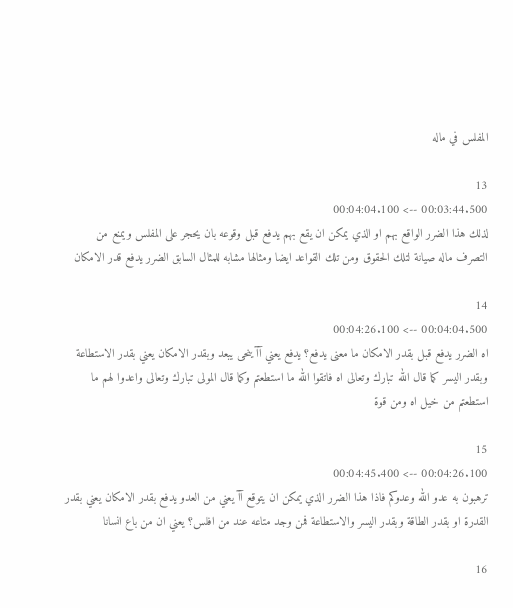المفلس في ماله

13
00:03:44.500 --> 00:04:04.100
لذلك هذا الضرر الواقع بهم او الذي يمكن ان يقع بهم يدفع قبل وقوعه بان يحجر على المفلس ويمنع من التصرف ماله صيانة لتلك الحقوق ومن تلك القواعد ايضا ومثالها مشابه للمثال السابق الضرر يدفع قدر الامكان

14
00:04:04.500 --> 00:04:26.100
اه الضرر يدفع قبل بقدر الامكان ما معنى يدفع؟ يدفع يعني آآ ينحى يبعد وبقدر الامكان يعني بقدر الاستطاعة وبقدر اليسر كما قال الله تبارك وتعالى اه فاتقوا الله ما استطعتم وكما قال المولى تبارك وتعالى واعدوا لهم ما استطعتم من خيل اه ومن قوة

15
00:04:26.100 --> 00:04:45.400
ترهبون به عدو الله وعدوكم فاذا هذا الضرر الذي يمكن ان يتوقع آآ يعني من العدو يدفع بقدر الامكان يعني بقدر القدرة او بقدر الطاقة وبقدر اليسر والاستطاعة فمن وجد متاعه عند من افلس؟ يعني ان من باع انسانا

16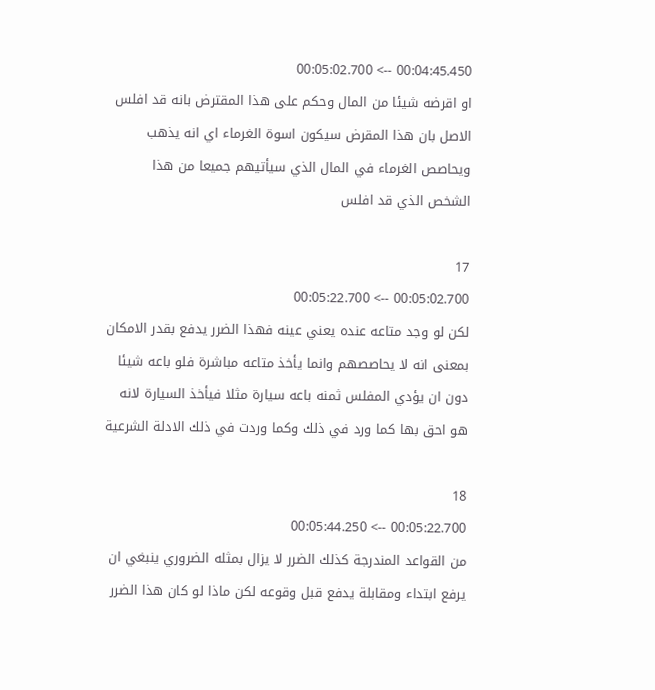00:04:45.450 --> 00:05:02.700
او اقرضه شيئا من المال وحكم على هذا المقترض بانه قد افلس الاصل بان هذا المقرض سيكون اسوة الغرماء اي انه يذهب ويحاصص الغرماء في المال الذي سيأتيهم جميعا من هذا الشخص الذي قد افلس

17
00:05:02.700 --> 00:05:22.700
لكن لو وجد متاعه عنده يعني عينه فهذا الضرر يدفع بقدر الامكان بمعنى انه لا يحاصصهم وانما يأخذ متاعه مباشرة فلو باعه شيئا دون ان يؤدي المفلس ثمنه باعه سيارة مثلا فيأخذ السيارة لانه هو احق بها كما ورد في ذلك وكما وردت في ذلك الادلة الشرعية

18
00:05:22.700 --> 00:05:44.250
من القواعد المندرجة كذلك الضرر لا يزال بمثله الضروري ينبغي ان يرفع ابتداء ومقابلة يدفع قبل وقوعه لكن ماذا لو كان هذا الضرر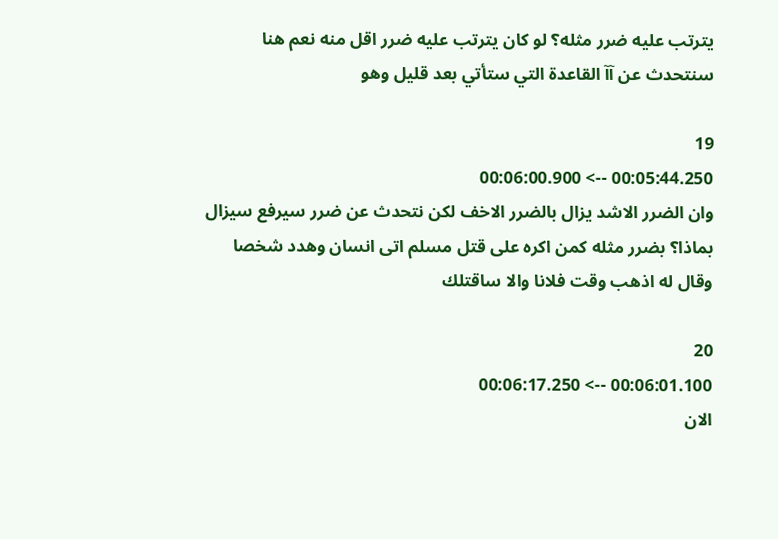يترتب عليه ضرر مثله؟ لو كان يترتب عليه ضرر اقل منه نعم هنا سنتحدث عن آآ القاعدة التي ستأتي بعد قليل وهو

19
00:05:44.250 --> 00:06:00.900
وان الضرر الاشد يزال بالضرر الاخف لكن نتحدث عن ضرر سيرفع سيزال بماذا؟ بضرر مثله كمن اكره على قتل مسلم اتى انسان وهدد شخصا وقال له اذهب وقت فلانا والا ساقتلك

20
00:06:01.100 --> 00:06:17.250
الان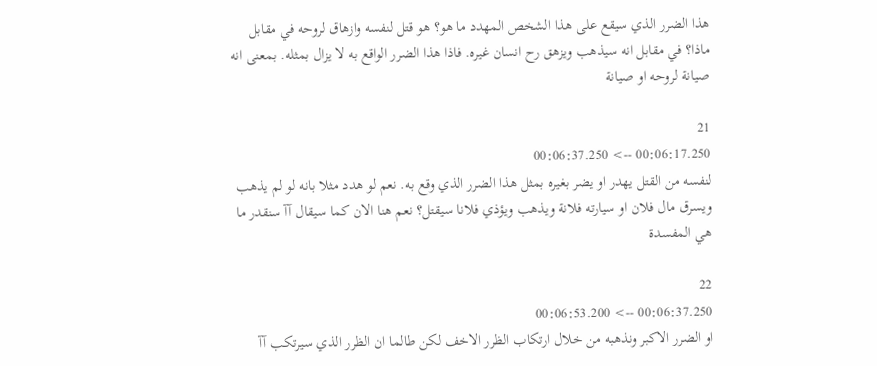هذا الضرر الذي سيقع على هذا الشخص المهدد ما هو؟ هو قتل لنفسه وازهاق لروحه في مقابل ماذا؟ في مقابل انه سيذهب ويزهق رح انسان غيره. فاذا هذا الضرر الواقع به لا يزال بمثله. بمعنى انه صيانة لروحه او صيانة

21
00:06:17.250 --> 00:06:37.250
لنفسه من القتل يهدر او يضر بغيره بمثل هذا الضرر الذي وقع به. نعم لو هدد مثلا بانه لو لم يذهب ويسرق مال فلان او سيارته فلانة ويذهب ويؤذي فلانا سيقتل؟ نعم هنا الان كما سيقال آآ سنقدر ما هي المفسدة

22
00:06:37.250 --> 00:06:53.200
او الضرر الاكبر ونذهبه من خلال ارتكاب الظرر الاخف لكن طالما ان الظرر الذي سيرتكب آآ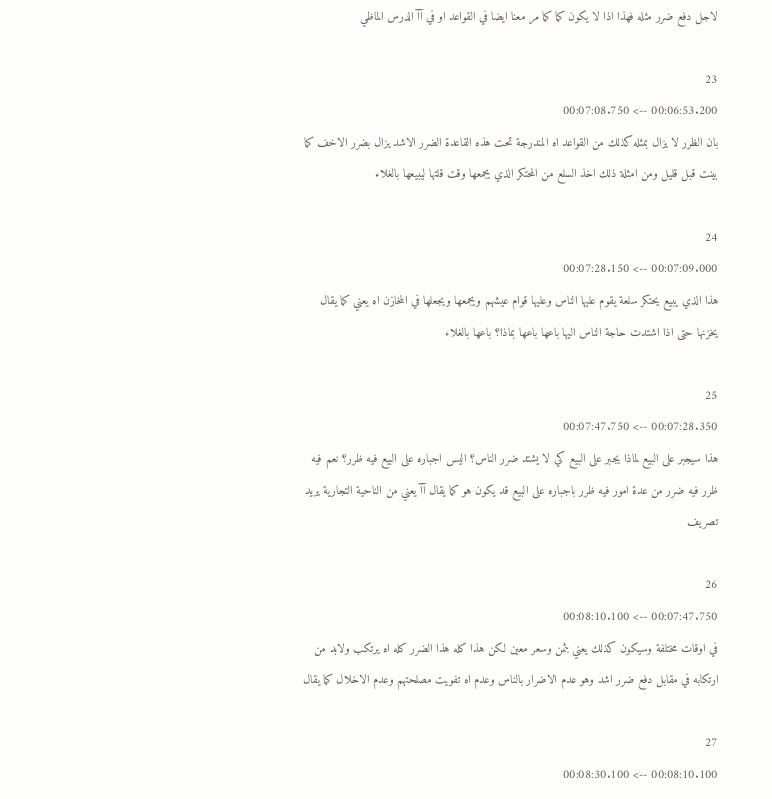لاجل دفع ضرر مثله فهذا اذا لا يكون كما كما مر معنا ايضا في القواعد او في آآ الدرس الماظي

23
00:06:53.200 --> 00:07:08.750
بان الظرر لا يزال بمثله كذلك من القواعد اه المندرجة تحت هذه القاعدة الضرر الاشد يزال بضرر الاخف كما بينت قبل قليل ومن امثلة ذلك اخذ السلع من المحتكر الذي يجمعها وقت قلتها ليبيعها بالغلاء

24
00:07:09.000 --> 00:07:28.150
هذا الذي يبيع يحتكر سلعة يقوم عليها الناس وعليها قوام عيشهم ويجمعها ويجعلها في المخازن اه يعني كما يقال يخزنها حتى اذا اشتدت حاجة الناس اليها باعها باعها بماذا؟ باعها بالغلاء

25
00:07:28.350 --> 00:07:47.750
هذا سيجبر على البيع لماذا يجبر على البيع كي لا يشتد ضرر الناس؟ اليس اجباره على البيع فيه ظرر؟ نعم فيه ظرر فيه ضرر من عدة امور فيه ظرر باجباره على البيع قد يكون هو كما يقال آآ يعني من الناحية التجارية يريد تصريف

26
00:07:47.750 --> 00:08:10.100
في اوقات مختلفة وسيكون كذلك يعني بثمن وسعر معين لكن هذا كله هذا الضرر كله اه يرتكب ولابد من ارتكابه في مقابل دفع ضرر اشد وهو عدم الاضرار بالناس وعدم اه تفويت مصلحتهم وعدم الاخلال كما يقال

27
00:08:10.100 --> 00:08:30.100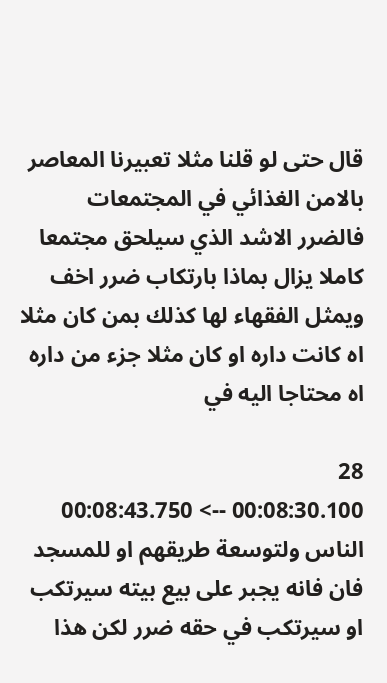قال حتى لو قلنا مثلا تعبيرنا المعاصر بالامن الغذائي في المجتمعات فالضرر الاشد الذي سيلحق مجتمعا كاملا يزال بماذا بارتكاب ضرر اخف ويمثل الفقهاء لها كذلك بمن كان مثلا اه كانت داره او كان مثلا جزء من داره اه محتاجا اليه في

28
00:08:30.100 --> 00:08:43.750
الناس ولتوسعة طريقهم او للمسجد فان فانه يجبر على بيع بيته سيرتكب او سيرتكب في حقه ضرر لكن هذا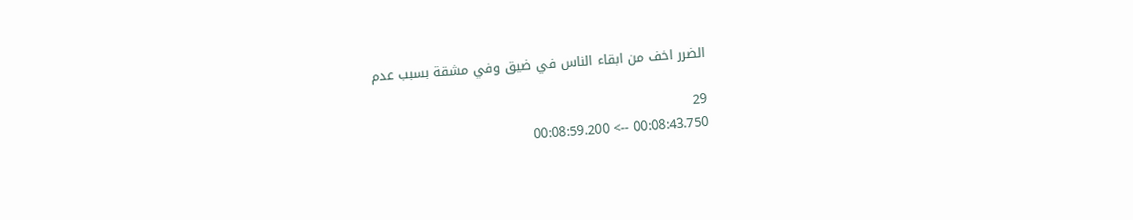الضرر اخف من ابقاء الناس في ضيق وفي مشقة بسبب عدم

29
00:08:43.750 --> 00:08:59.200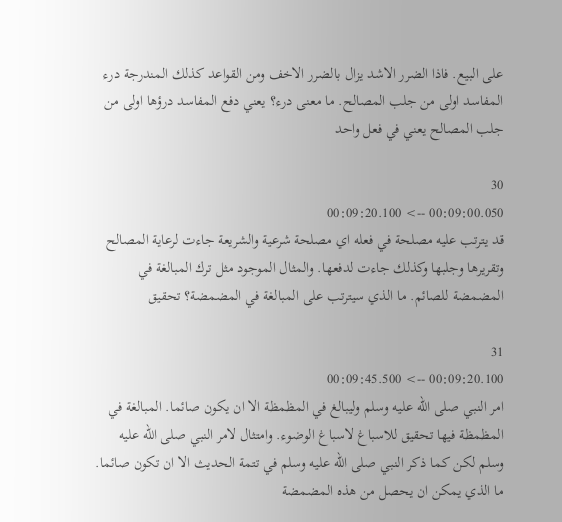على البيع. فاذا الضرر الاشد يزال بالضرر الاخف ومن القواعد كذلك المندرجة درء المفاسد اولى من جلب المصالح. ما معنى درء؟ يعني دفع المفاسد درؤها اولى من جلب المصالح يعني في فعل واحد

30
00:09:00.050 --> 00:09:20.100
قد يترتب عليه مصلحة في فعله اي مصلحة شرعية والشريعة جاءت لرعاية المصالح وتقريرها وجلبها وكذلك جاءت لدفعها. والمثال الموجود مثل ترك المبالغة في المضمضة للصائم. ما الذي سيترتب على المبالغة في المضمضة؟ تحقيق

31
00:09:20.100 --> 00:09:45.500
امر النبي صلى الله عليه وسلم وليبالغ في المظمظة الا ان يكون صائما. المبالغة في المظمظة فيها تحقيق للاسباغ لاسباغ الوضوء. وامتثال لامر النبي صلى الله عليه وسلم لكن كما ذكر النبي صلى الله عليه وسلم في تتمة الحديث الا ان تكون صائما. ما الذي يمكن ان يحصل من هذه المضمضة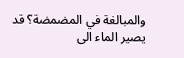والمبالغة في المضمضة؟ قد يصير الماء الى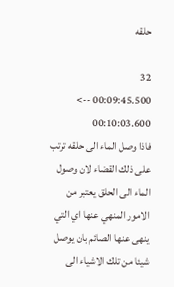حلقه

32
00:09:45.500 --> 00:10:03.600
فاذا وصل الماء الى حلقه ترتب على ذلك القضاء لان وصول الماء الى الحلق يعتبر من الامور المنهي عنها اي التي ينهى عنها الصائم بان يوصل شيئا من تلك الاشياء الى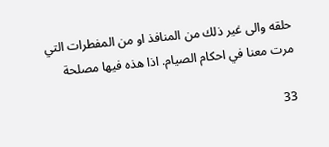حلقه والى غير ذلك من المنافذ او من المفطرات التي مرت معنا في احكام الصيام. اذا هذه فيها مصلحة

33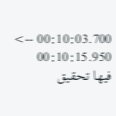00:10:03.700 --> 00:10:15.950
فيها تحقيق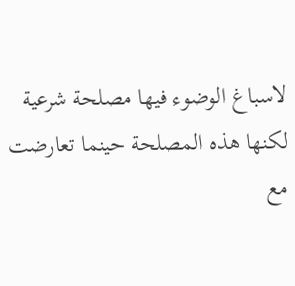لاسباغ الوضوء فيها مصلحة شرعية لكنها هذه المصلحة حينما تعارضت مع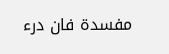مفسدة فان درء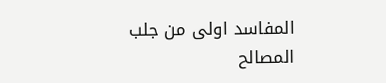المفاسد اولى من جلب المصالح